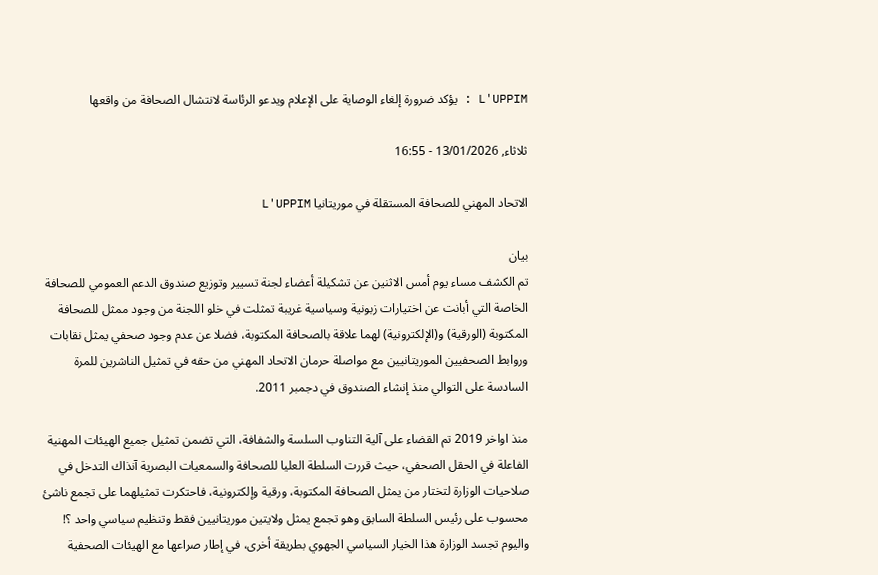L'UPPIM : يؤكد ضرورة إلغاء الوصاية على الإعلام ويدعو الرئاسة لانتشال الصحافة من واقعها

ثلاثاء, 13/01/2026 - 16:55

الاتحاد المهني للصحافة المستقلة في موريتانيا L'UPPIM

بيان
تم الكشف مساء يوم أمس الاثنين عن تشكيلة أعضاء لجنة تسيير وتوزيع صندوق الدعم العمومي للصحافة الخاصة التي أبانت عن اختيارات زبونية وسياسية غريبة تمثلت في خلو اللجنة من وجود ممثل للصحافة المكتوبة (الورقية) و(الإلكترونية) لهما علاقة بالصحافة المكتوبة، فضلا عن عدم وجود صحفي يمثل نقابات وروابط الصحفيين الموريتانيين مع مواصلة حرمان الاتحاد المهني من حقه في تمثيل الناشرين للمرة السادسة على التوالي منذ إنشاء الصندوق في دجمبر 2011.

منذ اواخر 2019 تم القضاء على آلية التناوب السلسة والشفافة، التي تضمن تمثيل جميع الهيئات المهنية الفاعلة في الحقل الصحفي، حيث قررت السلطة العليا للصحافة والسمعيات البصرية آنذاك التدخل في صلاحيات الوزارة لتختار من يمثل الصحافة المكتوبة، ورقية وإلكترونية، فاحتكرت تمثيلهما على تجمع ناشئ محسوب على رئيس السلطة السابق وهو تجمع يمثل ولايتين موريتانيين فقط وتنظيم سياسي واحد ؟!
واليوم تجسد الوزارة هذا الخيار السياسي الجهوي بطريقة أخرى، في إطار صراعها مع الهيئات الصحفية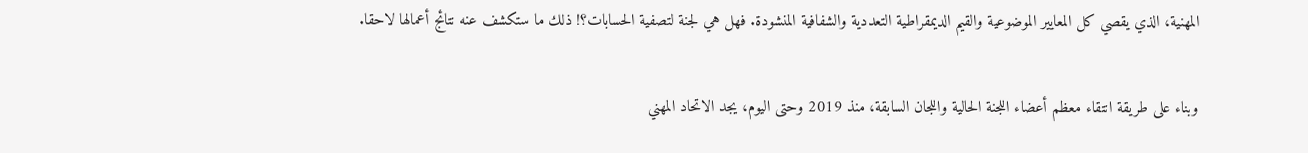المهنية، الذي يقصي كل المعايير الموضوعية والقيم الديمقراطية التعددية والشفافية المنشودة. فهل هي لجنة لتصفية الحسابات؟! ذلك ما ستكشف عنه نتائج أعمالها لاحقا.

وبناء على طريقة انتقاء معظم أعضاء اللجنة الحالية واللجان السابقة، منذ 2019 وحتى اليوم، يجد الاتحاد المهني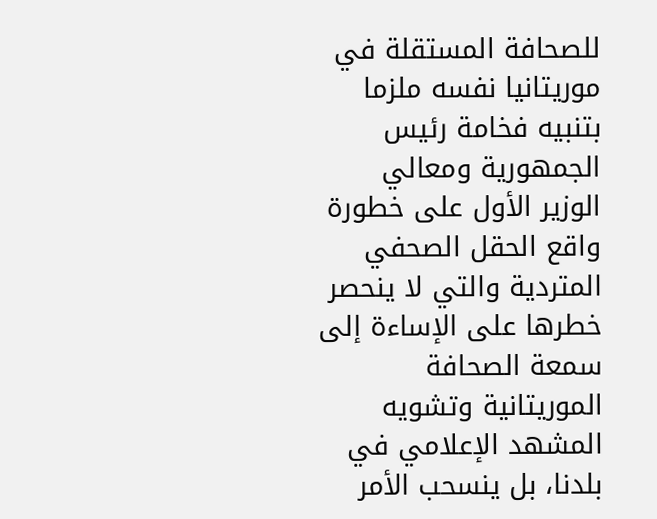للصحافة المستقلة في موريتانيا نفسه ملزما بتنبيه فخامة رئيس الجمهورية ومعالي الوزير الأول على خطورة واقع الحقل الصحفي المتردية والتي لا ينحصر خطرها على الإساءة إلى سمعة الصحافة الموريتانية وتشويه المشهد الإعلامي في بلدنا، بل ينسحب الأمر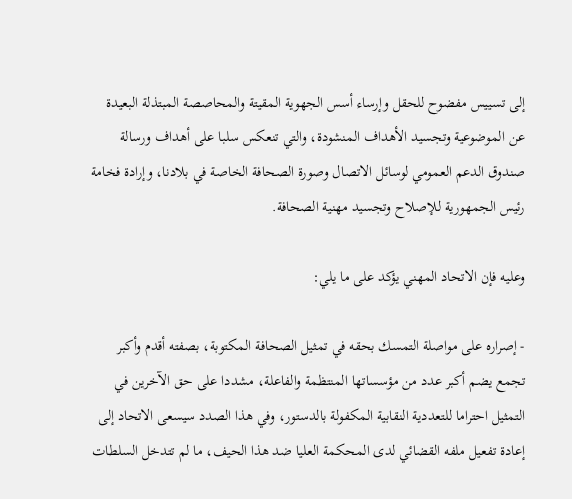إلى تسييس مفضوح للحقل وإرساء أسس الجهوية المقيتة والمحاصصة المبتذلة البعيدة عن الموضوعية وتجسيد الأهداف المنشودة، والتي تنعكس سلبا على أهداف ورسالة صندوق الدعم العمومي لوسائل الاتصال وصورة الصحافة الخاصة في بلادنا، وإرادة فخامة رئيس الجمهورية للإصلاح وتجسيد مهنية الصحافة.

وعليه فإن الاتحاد المهني يؤكد على ما يلي:

- إصراره على مواصلة التمسك بحقه في تمثيل الصحافة المكتوبة، بصفته أقدم وأكبر تجمع يضم أكبر عدد من مؤسساتها المنتظمة والفاعلة، مشددا على حق الآخرين في التمثيل احتراما للتعددية النقابية المكفولة بالدستور، وفي هذا الصدد سيسعى الاتحاد إلى إعادة تفعيل ملفه القضائي لدى المحكمة العليا ضد هذا الحيف، ما لم تتدخل السلطات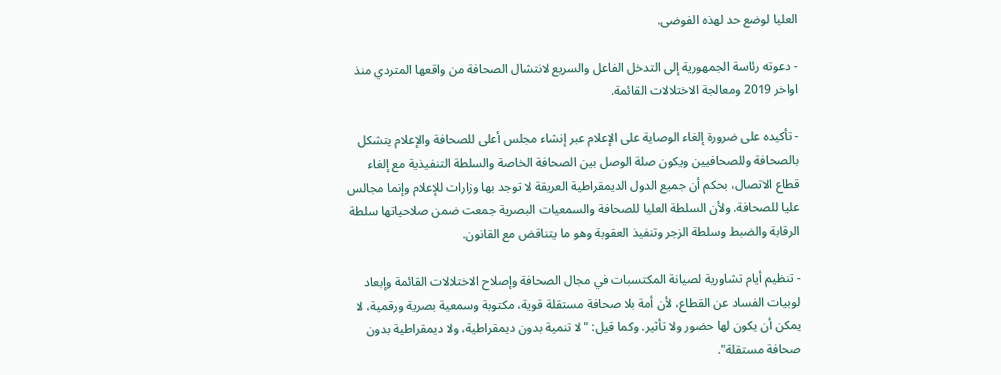العليا لوضع حد لهذه الفوضى.

- دعوته رئاسة الجمهورية إلى التدخل الفاعل والسريع لانتشال الصحافة من واقعها المتردي منذ اواخر 2019 ومعالجة الاختلالات القائمة.

- تأكيده على ضرورة إلغاء الوصاية على الإعلام عبر إنشاء مجلس أعلى للصحافة والإعلام يتشكل بالصحافة وللصحافيين ويكون صلة الوصل بين الصحافة الخاصة والسلطة التنفيذية مع إلغاء قطاع الاتصال، بحكم أن جميع الدول الديمقراطية العريقة لا توجد بها وزارات للإعلام وإنما مجالس عليا للصحافة. ولأن السلطة العليا للصحافة والسمعيات البصرية جمعت ضمن صلاحياتها سلطة الرقابة والضبط وسلطة الزجر وتنفيذ العقوبة وهو ما يتناقض مع القانون.

- تنظيم أيام تشاورية لصيانة المكتسبات في مجال الصحافة وإصلاح الاختلالات القائمة وإبعاد لوبيات الفساد عن القطاع، لأن أمة بلا صحافة مستقلة قوية، مكتوبة وسمعية بصرية ورقمية، لا يمكن أن يكون لها حضور ولا تأثير. وكما قيل: "لا تنمية بدون ديمقراطية، ولا ديمقراطية بدون صحافة مستقلة".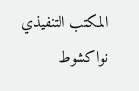المكتب التنفيذي
نواكشوط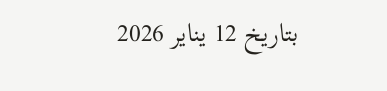بتاريخ 12 يناير 2026